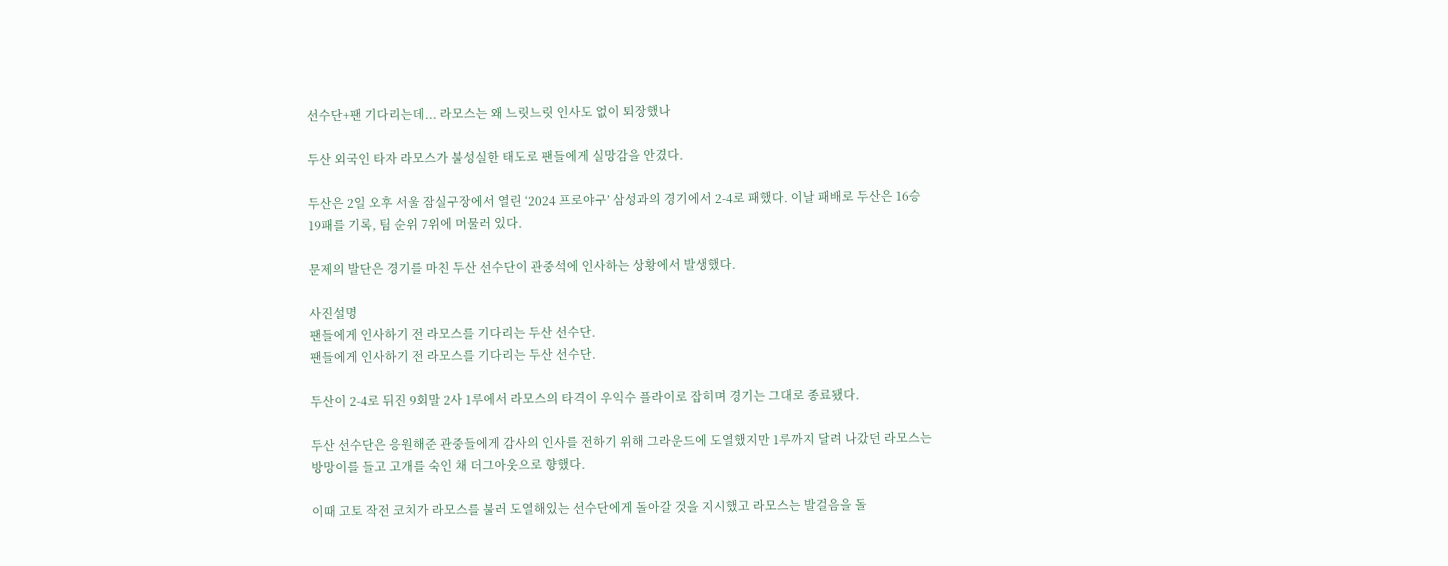선수단+팬 기다리는데... 라모스는 왜 느릿느릿 인사도 없이 퇴장했나

두산 외국인 타자 라모스가 불성실한 태도로 팬들에게 실망감을 안겼다.

두산은 2일 오후 서울 잠실구장에서 열린 ‘2024 프로야구’ 삼성과의 경기에서 2-4로 패했다. 이날 패배로 두산은 16승 19패를 기록, 팀 순위 7위에 머물러 있다.

문제의 발단은 경기를 마친 두산 선수단이 관중석에 인사하는 상황에서 발생했다.

사진설명
팬들에게 인사하기 전 라모스를 기다리는 두산 선수단.
팬들에게 인사하기 전 라모스를 기다리는 두산 선수단.

두산이 2-4로 뒤진 9회말 2사 1루에서 라모스의 타격이 우익수 플라이로 잡히며 경기는 그대로 종료됐다.

두산 선수단은 응원해준 관중들에게 감사의 인사를 전하기 위해 그라운드에 도열했지만 1루까지 달려 나갔던 라모스는 방망이를 들고 고개를 숙인 채 더그아웃으로 향했다.

이때 고토 작전 코치가 라모스를 불러 도열해있는 선수단에게 돌아갈 것을 지시했고 라모스는 발걸음을 돌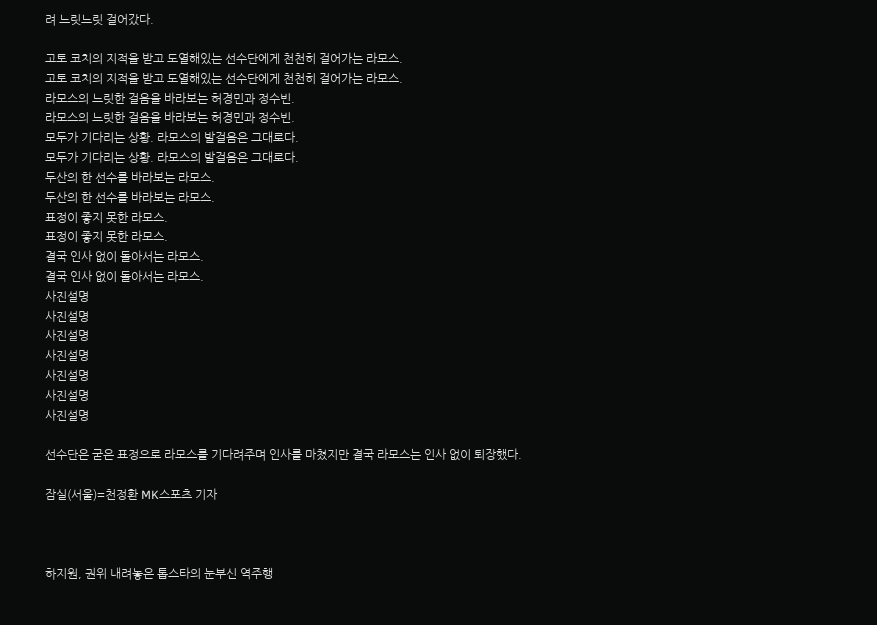려 느릿느릿 걸어갔다.

고토 코치의 지적을 받고 도열해있는 선수단에게 천천히 걸어가는 라모스.
고토 코치의 지적을 받고 도열해있는 선수단에게 천천히 걸어가는 라모스.
라모스의 느릿한 걸음을 바라보는 허경민과 정수빈.
라모스의 느릿한 걸음을 바라보는 허경민과 정수빈.
모두가 기다리는 상황. 라모스의 발걸음은 그대로다.
모두가 기다리는 상황. 라모스의 발걸음은 그대로다.
두산의 한 선수를 바라보는 라모스.
두산의 한 선수를 바라보는 라모스.
표정이 좋지 못한 라모스.
표정이 좋지 못한 라모스.
결국 인사 없이 돌아서는 라모스.
결국 인사 없이 돌아서는 라모스.
사진설명
사진설명
사진설명
사진설명
사진설명
사진설명
사진설명

선수단은 굳은 표정으로 라모스를 기다려주며 인사를 마쳤지만 결국 라모스는 인사 없이 퇴장했다.

잠실(서울)=천정환 MK스포츠 기자



하지원, 권위 내려놓은 톱스타의 눈부신 역주행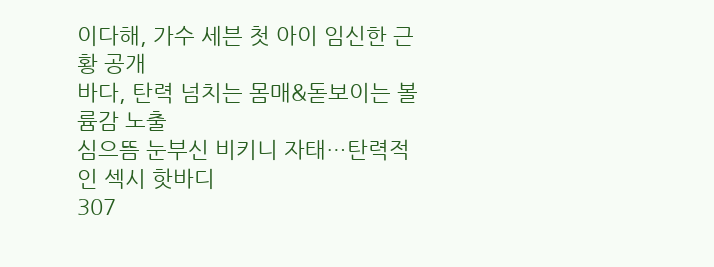이다해, 가수 세븐 첫 아이 임신한 근황 공개
바다, 탄력 넘치는 몸매&돋보이는 볼륨감 노출
심으뜸 눈부신 비키니 자태…탄력적인 섹시 핫바디
307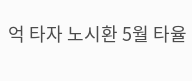억 타자 노시환 5월 타율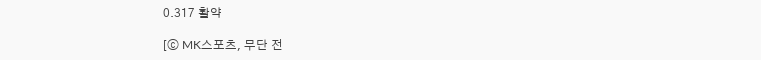0.317 활약

[ⓒ MK스포츠, 무단 전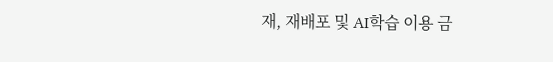재, 재배포 및 AI학습 이용 금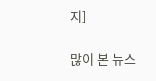지]

많이 본 뉴스